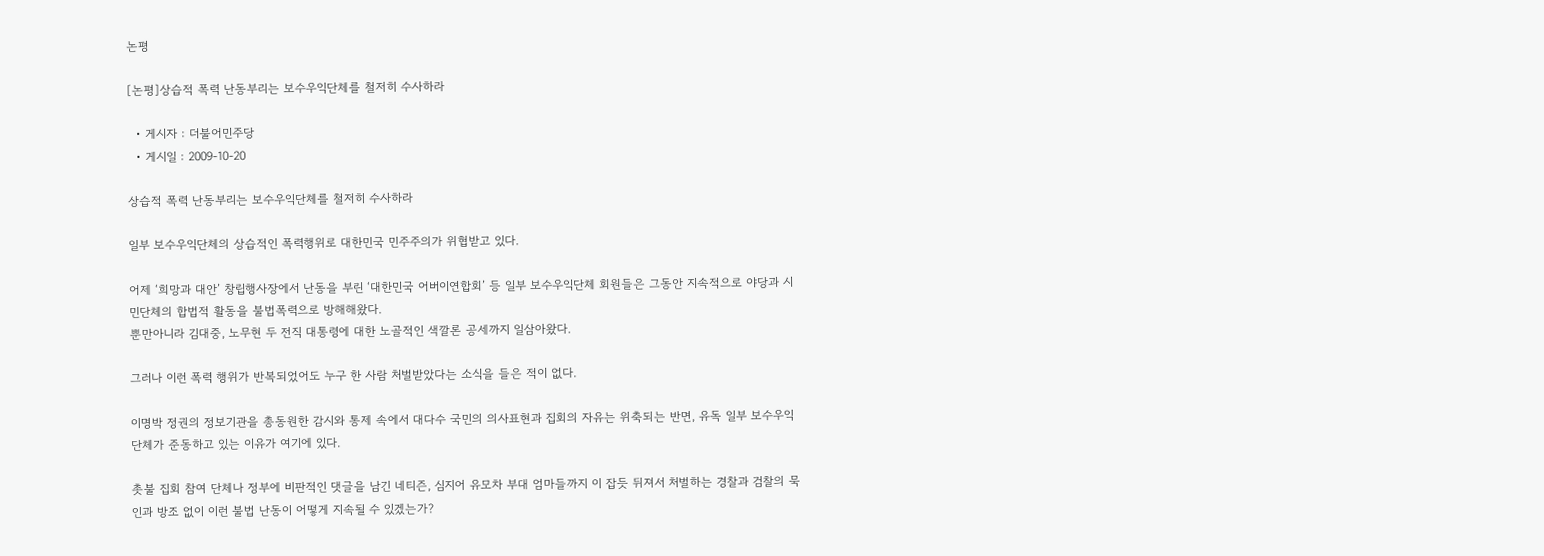논평

[논평]상습적 폭력 난동부리는 보수우익단체를 철저히 수사하라

  • 게시자 : 더불어민주당
  • 게시일 : 2009-10-20

상습적 폭력 난동부리는 보수우익단체를 철저히 수사하라

일부 보수우익단체의 상습적인 폭력행위로 대한민국 민주주의가 위협받고 있다.

어제 ‘희망과 대안’ 창립행사장에서 난동을 부린 ‘대한민국 어버이연합회’ 등 일부 보수우익단체 회원들은 그동안 지속적으로 야당과 시민단체의 합법적 활동을 불법폭력으로 방해해왔다.
뿐만아니라 김대중, 노무현 두 전직 대통령에 대한 노골적인 색깔론 공세까지 일삼아왔다.

그러나 이런 폭력 행위가 반복되었어도 누구 한 사람 처벌받았다는 소식을 들은 적이 없다.

이명박 정권의 정보기관을 총동원한 감시와 통제 속에서 대다수 국민의 의사표현과 집회의 자유는 위축되는 반면, 유독 일부 보수우익단체가 준동하고 있는 이유가 여기에 있다.

촛불 집회 참여 단체나 정부에 비판적인 댓글을 남긴 네티즌, 심지어 유모차 부대 엄마들까지 이 잡듯 뒤져서 처벌하는 경찰과 검찰의 묵인과 방조 없이 이런 불법 난동이 어떻게 지속될 수 있겠는가?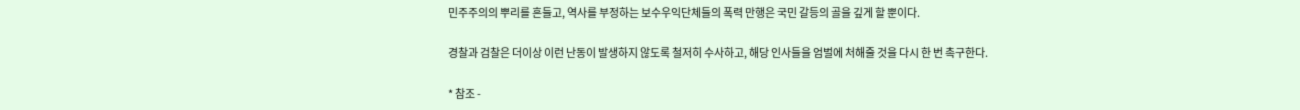민주주의의 뿌리를 흔들고, 역사를 부정하는 보수우익단체들의 폭력 만행은 국민 갈등의 골을 깊게 할 뿐이다.

경찰과 검찰은 더이상 이런 난동이 발생하지 않도록 철저히 수사하고, 해당 인사들을 엄벌에 처해줄 것을 다시 한 번 촉구한다.

* 참조 -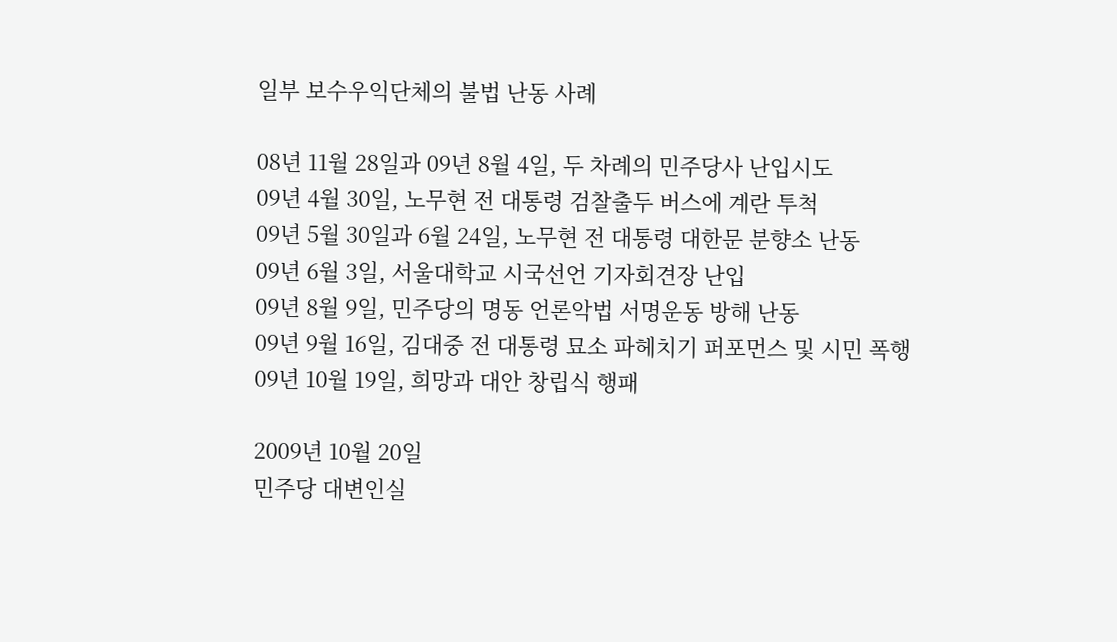일부 보수우익단체의 불법 난동 사례

08년 11월 28일과 09년 8월 4일, 두 차례의 민주당사 난입시도
09년 4월 30일, 노무현 전 대통령 검찰출두 버스에 계란 투척
09년 5월 30일과 6월 24일, 노무현 전 대통령 대한문 분향소 난동
09년 6월 3일, 서울대학교 시국선언 기자회견장 난입
09년 8월 9일, 민주당의 명동 언론악법 서명운동 방해 난동
09년 9월 16일, 김대중 전 대통령 묘소 파헤치기 퍼포먼스 및 시민 폭행
09년 10월 19일, 희망과 대안 창립식 행패

2009년 10월 20일
민주당 대변인실